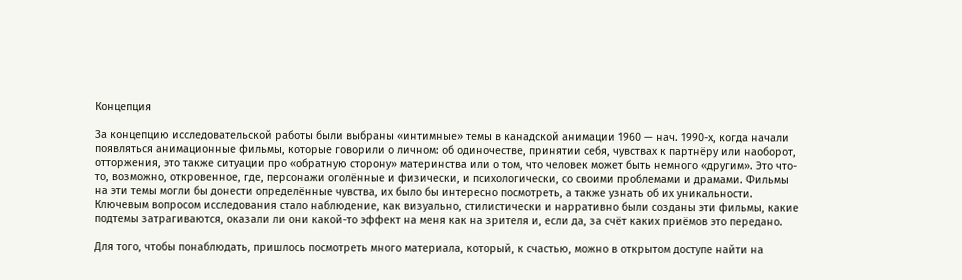Концепция

За концепцию исследовательской работы были выбраны «интимные» темы в канадской анимации 1960 — нач. 1990-х, когда начали появляться анимационные фильмы, которые говорили о личном: об одиночестве, принятии себя, чувствах к партнёру или наоборот, отторжения, это также ситуации про «обратную сторону» материнства или о том, что человек может быть немного «другим». Это что-то, возможно, откровенное, где, персонажи оголённые и физически, и психологически, со своими проблемами и драмами. Фильмы на эти темы могли бы донести определённые чувства, их было бы интересно посмотреть, а также узнать об их уникальности. Ключевым вопросом исследования стало наблюдение, как визуально, стилистически и нарративно были созданы эти фильмы, какие подтемы затрагиваются, оказали ли они какой-то эффект на меня как на зрителя и, если да, за счёт каких приёмов это передано.

Для того, чтобы понаблюдать, пришлось посмотреть много материала, который, к счастью, можно в открытом доступе найти на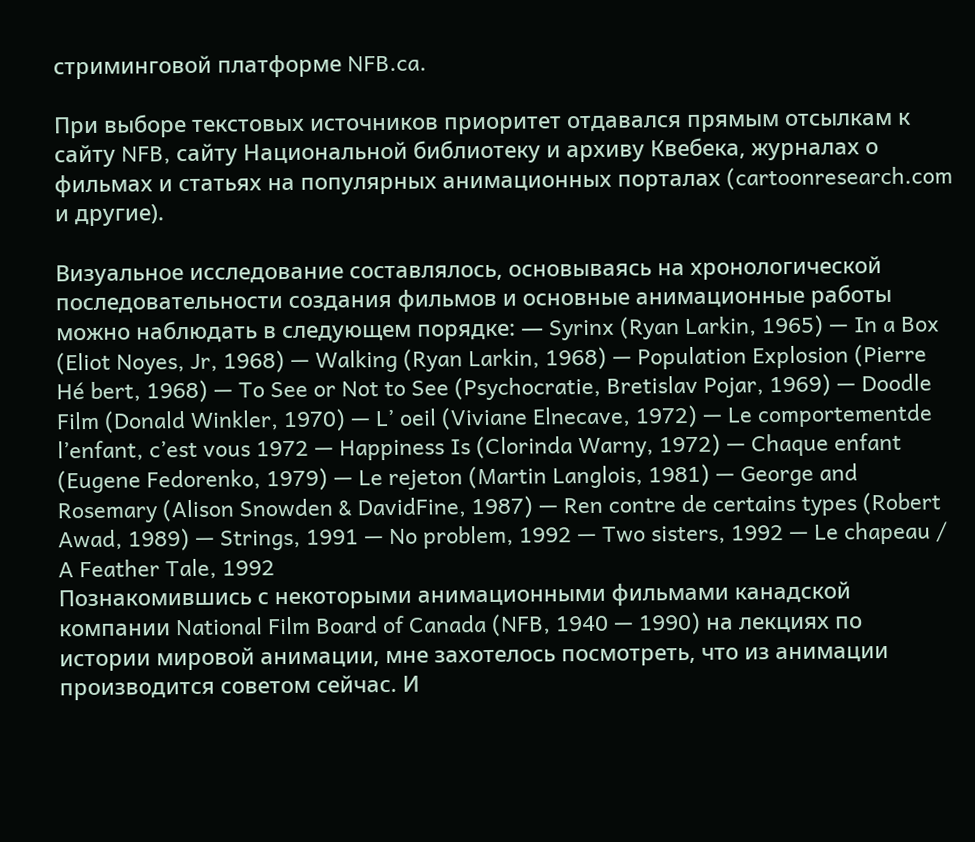стриминговой платформе NFB.ca.

При выборе текстовых источников приоритет отдавался прямым отсылкам к сайту NFB, сайту Национальной библиотеку и архиву Квебека, журналах о фильмах и статьях на популярных анимационных порталах (cartoonresearch.com и другие).

Визуальное исследование составлялось, основываясь на хронологической последовательности создания фильмов и основные анимационные работы можно наблюдать в следующем порядке: — Syrinx (Ryan Larkin, 1965) — In a Box (Eliot Noyes, Jr, 1968) — Walking (Ryan Larkin, 1968) — Population Explosion (Pierre Hé bert, 1968) — To See or Not to See (Psychocratie, Bretislav Pojar, 1969) — Doodle Film (Donald Winkler, 1970) — L’ oeil (Viviane Elnecave, 1972) — Le comportementde l’enfant, c’est vous 1972 — Happiness Is (Clorinda Warny, 1972) — Chaque enfant (Eugene Fedorenko, 1979) — Le rejeton (Martin Langlois, 1981) — George and Rosemary (Alison Snowden & DavidFine, 1987) — Ren contre de certains types (Robert Awad, 1989) — Strings, 1991 — No problem, 1992 — Two sisters, 1992 — Le chapeau / A Feather Tale, 1992
Познакомившись с некоторыми анимационными фильмами канадской компании National Film Board of Canada (NFB, 1940 — 1990) на лекциях по истории мировой анимации, мне захотелось посмотреть, что из анимации производится советом сейчас. И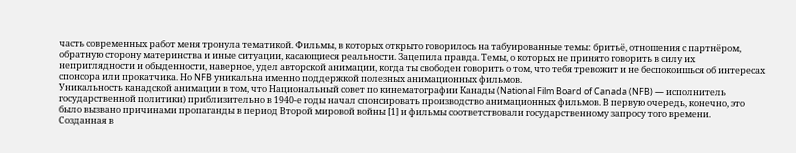часть современных работ меня тронула тематикой. Фильмы, в которых открыто говорилось на табуированные темы: бритьё, отношения с партнёром, обратную сторону материнства и иные ситуации, касающиеся реальности. Зацепила правда. Темы, о которых не принято говорить в силу их неприглядности и обыденности, наверное, удел авторской анимации, когда ты свободен говорить о том, что тебя тревожит и не беспокоишься об интересах спонсора или прокатчика. Но NFB уникальна именно поддержкой полезных анимационных фильмов.
Уникальность канадской анимации в том, что Национальный совет по кинематографии Канады (National Film Board of Canada (NFB) — исполнитель государственной политики) приблизительно в 1940-е годы начал спонсировать производство анимационных фильмов. В первую очередь, конечно, это было вызвано причинами пропаганды в период Второй мировой войны [1] и фильмы соответствовали государственному запросу того времени.
Созданная в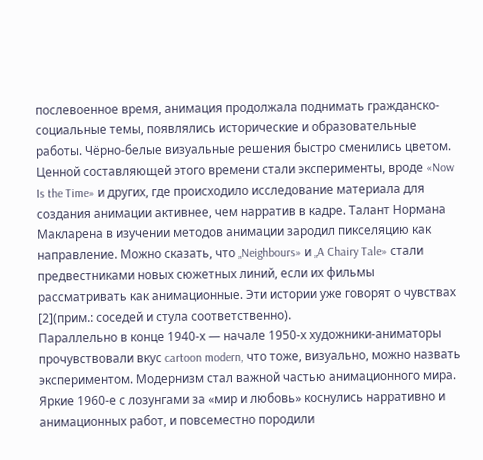послевоенное время, анимация продолжала поднимать гражданско-социальные темы, появлялись исторические и образовательные работы. Чёрно-белые визуальные решения быстро сменились цветом. Ценной составляющей этого времени стали эксперименты, вроде «Now Is the Time» и других, где происходило исследование материала для создания анимации активнее, чем нарратив в кадре. Талант Нормана Макларена в изучении методов анимации зародил пикселяцию как направление. Можно сказать, что „Neighbours» и „A Chairy Tale» стали предвестниками новых сюжетных линий, если их фильмы рассматривать как анимационные. Эти истории уже говорят о чувствах [2](прим.: соседей и стула соответственно).
Параллельно в конце 1940-х — начале 1950-х художники-аниматоры прочувствовали вкус cartoon modern, что тоже, визуально, можно назвать экспериментом. Модернизм стал важной частью анимационного мира.
Яркие 1960-е с лозунгами за «мир и любовь» коснулись нарративно и анимационных работ, и повсеместно породили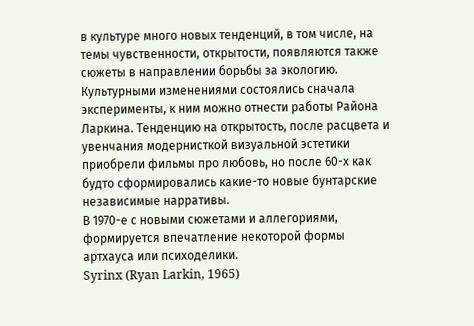в культуре много новых тенденций, в том числе, на темы чувственности, открытости, появляются также сюжеты в направлении борьбы за экологию.
Культурными изменениями состоялись сначала эксперименты, к ним можно отнести работы Района Ларкина. Тенденцию на открытость, после расцвета и увенчания модернисткой визуальной эстетики приобрели фильмы про любовь, но после 60-х как будто сформировались какие-то новые бунтарские независимые нарративы.
В 1970-е с новыми сюжетами и аллегориями, формируется впечатление некоторой формы артхауса или психоделики.
Syrinx (Ryan Larkin, 1965)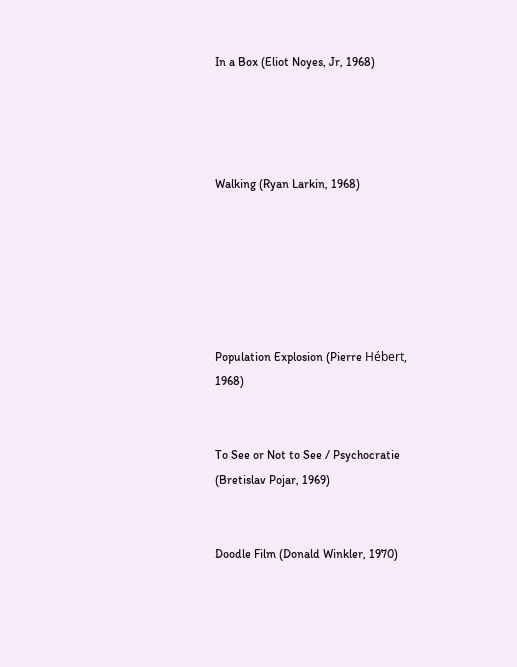In a Box (Eliot Noyes, Jr, 1968)




Walking (Ryan Larkin, 1968)






Population Explosion (Pierre Hébert, 1968)


To See or Not to See / Psychocratie (Bretislav Pojar, 1969)


Doodle Film (Donald Winkler, 1970)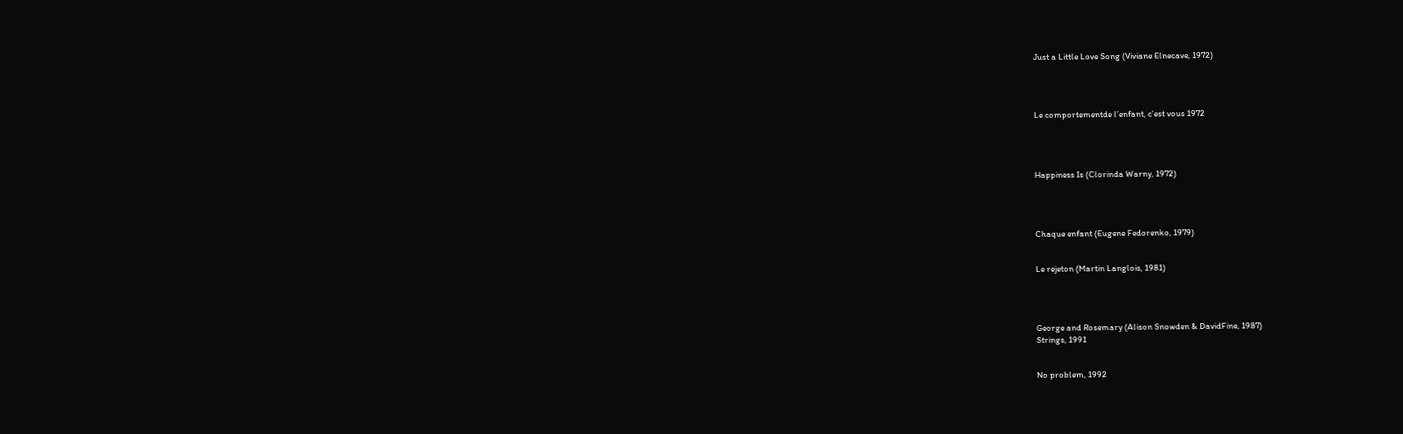Just a Little Love Song (Viviane Elnecave, 1972)




Le comportementde l’enfant, c’est vous 1972




Happiness Is (Clorinda Warny, 1972)




Chaque enfant (Eugene Fedorenko, 1979)


Le rejeton (Martin Langlois, 1981)




George and Rosemary (Alison Snowden & DavidFine, 1987)
Strings, 1991


No problem, 1992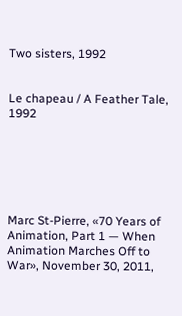Two sisters, 1992


Le chapeau / A Feather Tale, 1992






Marc St-Pierre, «70 Years of Animation, Part 1 — When Animation Marches Off to War», November 30, 2011,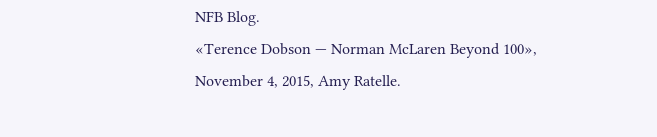NFB Blog.
«Terence Dobson — Norman McLaren Beyond 100», November 4, 2015, Amy Ratelle.